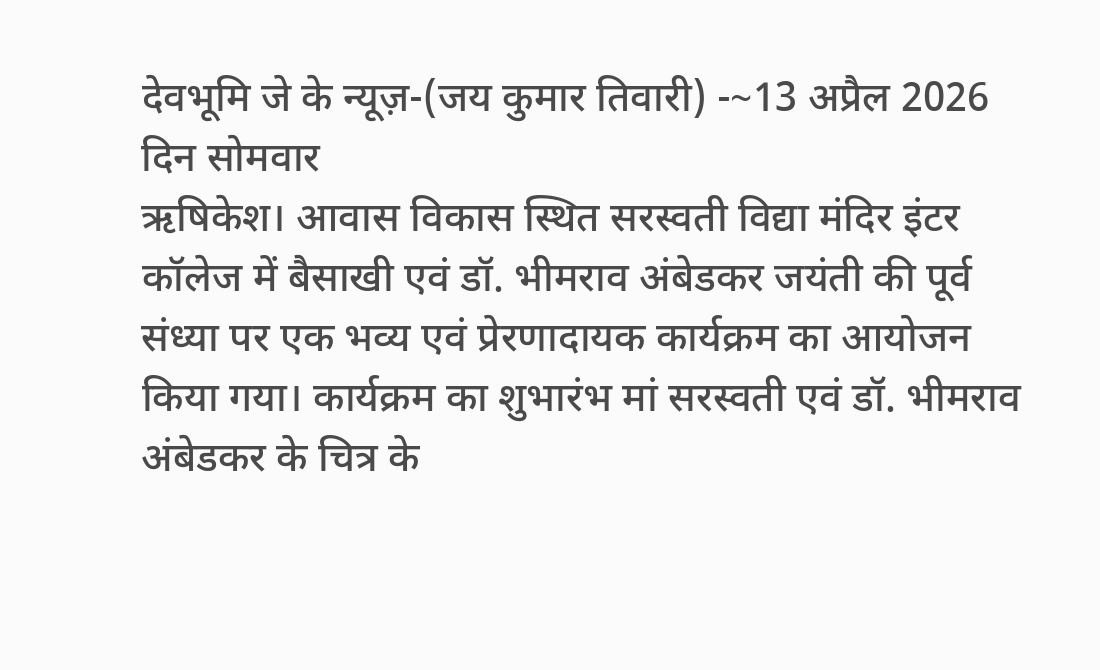देवभूमि जे के न्यूज़-(जय कुमार तिवारी) -~13 अप्रैल 2026
दिन सोमवार
ऋषिकेश। आवास विकास स्थित सरस्वती विद्या मंदिर इंटर कॉलेज में बैसाखी एवं डॉ. भीमराव अंबेडकर जयंती की पूर्व संध्या पर एक भव्य एवं प्रेरणादायक कार्यक्रम का आयोजन किया गया। कार्यक्रम का शुभारंभ मां सरस्वती एवं डॉ. भीमराव अंबेडकर के चित्र के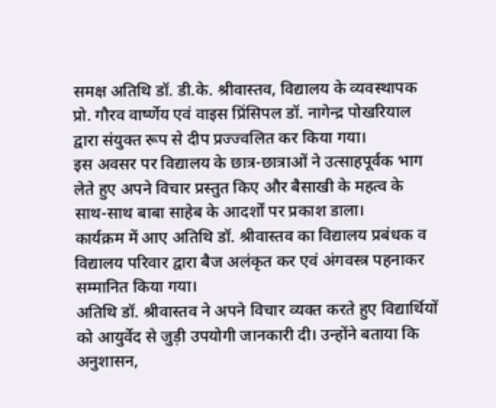समक्ष अतिथि डॉ. डी.के. श्रीवास्तव, विद्यालय के व्यवस्थापक प्रो. गौरव वार्ष्णेय एवं वाइस प्रिंसिपल डॉ. नागेन्द्र पोखरियाल द्वारा संयुक्त रूप से दीप प्रज्ज्वलित कर किया गया।
इस अवसर पर विद्यालय के छात्र-छात्राओं ने उत्साहपूर्वक भाग लेते हुए अपने विचार प्रस्तुत किए और बैसाखी के महत्व के साथ-साथ बाबा साहेब के आदर्शों पर प्रकाश डाला।
कार्यक्रम में आए अतिथि डॉ. श्रीवास्तव का विद्यालय प्रबंधक व विद्यालय परिवार द्वारा बैज अलंकृत कर एवं अंगवस्त्र पहनाकर सम्मानित किया गया।
अतिथि डॉ. श्रीवास्तव ने अपने विचार व्यक्त करते हुए विद्यार्थियों को आयुर्वेद से जुड़ी उपयोगी जानकारी दी। उन्होंने बताया कि अनुशासन,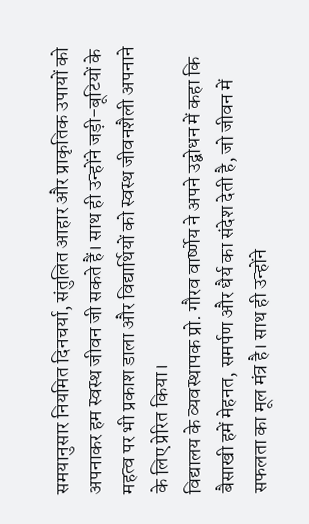समयानुसार नियमित दिनचर्या, संतुलित आहार और प्राकृतिक उपायों को अपनाकर हम स्वस्थ जीवन जी सकते हैं। साथ ही उन्होंने जड़ी-बूटियों के महत्व पर भी प्रकाश डाला और विद्यार्थियों को स्वस्थ जीवनशैली अपनाने के लिए प्रेरित किया।
विद्यालय के व्यवस्थापक प्रो. गौरव वार्ष्णेय ने अपने उद्बोधन में कहा कि बैसाखी हमें मेहनत, समर्पण और धैर्य का संदेश देती है, जो जीवन में सफलता का मूल मंत्र है। साथ ही उन्होंने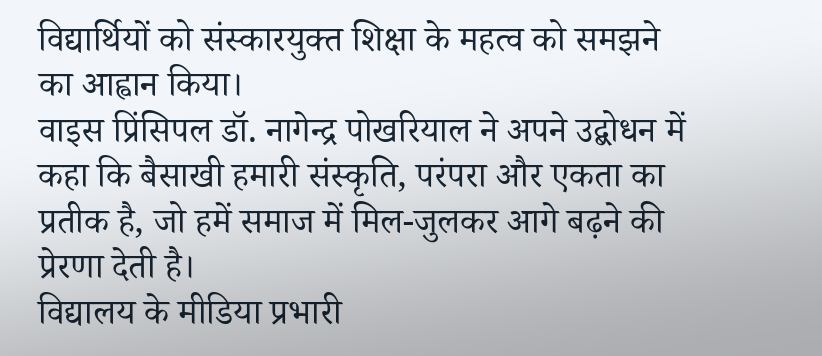विद्यार्थियों को संस्कारयुक्त शिक्षा के महत्व को समझने का आह्वान किया।
वाइस प्रिंसिपल डॉ. नागेन्द्र पोखरियाल ने अपने उद्बोधन में कहा कि बैसाखी हमारी संस्कृति, परंपरा और एकता का प्रतीक है, जो हमें समाज में मिल-जुलकर आगे बढ़ने की प्रेरणा देती है।
विद्यालय के मीडिया प्रभारी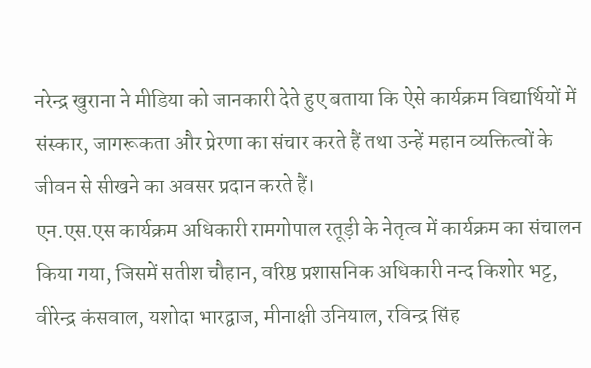नरेन्द्र खुराना ने मीडिया को जानकारी देते हुए बताया कि ऐसे कार्यक्रम विद्यार्थियों में संस्कार, जागरूकता और प्रेरणा का संचार करते हैं तथा उन्हें महान व्यक्तित्वों के जीवन से सीखने का अवसर प्रदान करते हैं।
एन.एस.एस कार्यक्रम अधिकारी रामगोपाल रतूड़ी के नेतृत्व में कार्यक्रम का संचालन किया गया, जिसमें सतीश चौहान, वरिष्ठ प्रशासनिक अधिकारी नन्द किशोर भट्ट, वीरेन्द्र कंसवाल, यशोदा भारद्वाज, मीनाक्षी उनियाल, रविन्द्र सिंह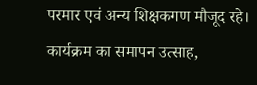परमार एवं अन्य शिक्षकगण मौजूद रहे।
कार्यक्रम का समापन उत्साह,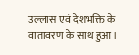उल्लास एवं देशभक्ति के वातावरण के साथ हुआ।